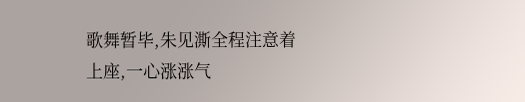歌舞暂毕,朱见澌全程注意着上座,一心涨涨气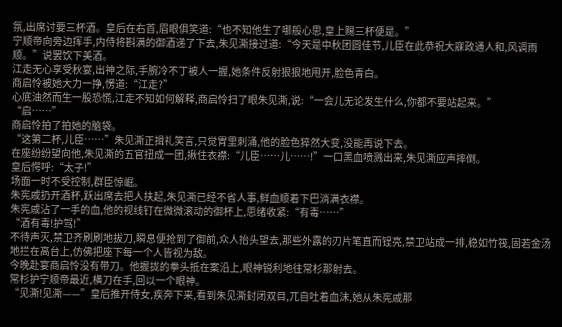氛,出席讨要三杯酒。皇后在右首,眉眼俱笑道:“也不知他生了哪般心思,皇上赐三杯便是。”
宁顺帝向旁边挥手,内侍将斟满的御酒递了下去,朱见澌接过道:“今天是中秋团圆佳节,儿臣在此恭祝大寐政通人和,风调雨顺。”说罢饮下美酒。
江走无心享受秋宴,出神之际,手腕冷不丁被人一握,她条件反射狠狠地甩开,脸色青白。
商启怜被她大力一挣,愣道:“江走?”
心底油然而生一股恐慌,江走不知如何解释,商启怜扫了眼朱见澌,说:“一会儿无论发生什么,你都不要站起来。”
“启……”
商启怜拍了拍她的脑袋。
“这第二杯,儿臣……”朱见澌正揖礼笑言,只觉胃里刺涌,他的脸色猝然大变,没能再说下去。
在座纷纷望向他,朱见澌的五官扭成一团,揪住衣襟:“儿臣……儿……!”一口黑血喷溅出来,朱见澌应声摔倒。
皇后愕呼:“太子!”
场面一时不受控制,群臣惊崛。
朱宪戚扔开酒杯,跃出席去把人扶起,朱见澌已经不省人事,鲜血顺着下巴淌满衣襟。
朱宪戚沾了一手的血,他的视线钉在微微滚动的御杯上,思绪收紧:“有毒……”
“酒有毒!护驾!”
不待声灭,禁卫齐刷刷地拔刀,瞬息便抢到了御前,众人抬头望去,那些外露的刃片笔直而锃亮,禁卫站成一排,稳如竹筏,固若金汤地拦在高台上,仿佛把座下每一个人皆视为敌。
今晚赴宴商启怜没有带刀。他握拢的拳头抵在案沿上,眼神锐利地往常杉那射去。
常杉护宁顺帝最近,横刀在手,回以一个眼神。
“见澌!见澌——”皇后推开侍女,疾奔下来,看到朱见澌封闭双目,兀自吐着血沫,她从朱宪戚那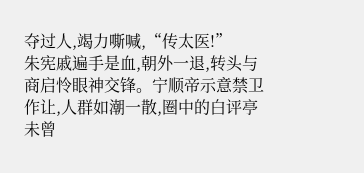夺过人,竭力嘶喊,“传太医!”
朱宪戚遍手是血,朝外一退,转头与商启怜眼神交锋。宁顺帝示意禁卫作让,人群如潮一散,圈中的白评亭未曾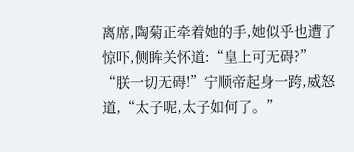离席,陶菊正牵着她的手,她似乎也遭了惊吓,侧眸关怀道:“皇上可无碍?”
“朕一切无碍!”宁顺帝起身一跨,威怒道,“太子呢,太子如何了。”